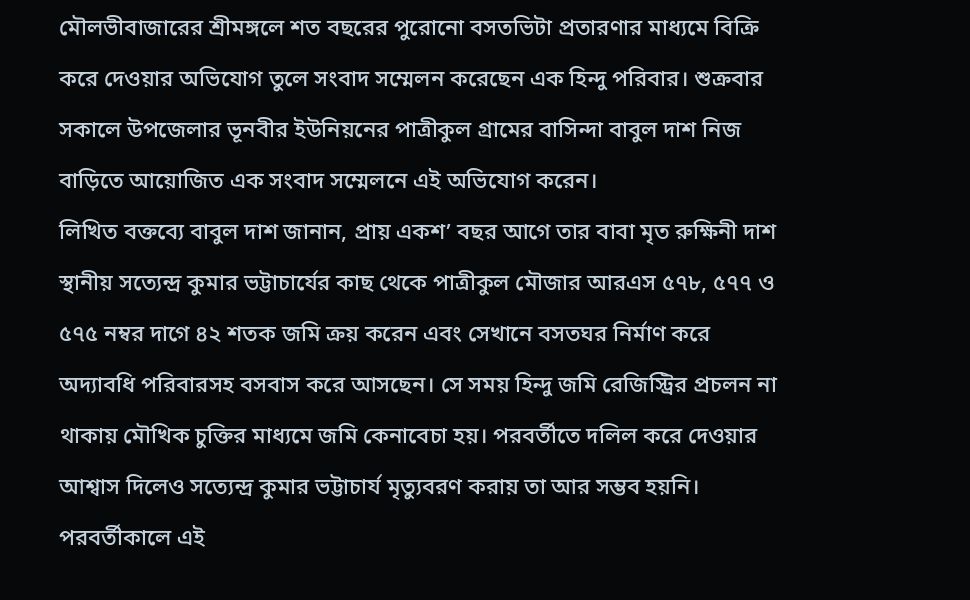মৌলভীবাজারের শ্রীমঙ্গলে শত বছরের পুরোনো বসতভিটা প্রতারণার মাধ্যমে বিক্রি করে দেওয়ার অভিযোগ তুলে সংবাদ সম্মেলন করেছেন এক হিন্দু পরিবার। শুক্রবার সকালে উপজেলার ভূনবীর ইউনিয়নের পাত্রীকুল গ্রামের বাসিন্দা বাবুল দাশ নিজ বাড়িতে আয়োজিত এক সংবাদ সম্মেলনে এই অভিযোগ করেন।
লিখিত বক্তব্যে বাবুল দাশ জানান, প্রায় একশ’ বছর আগে তার বাবা মৃত রুক্ষিনী দাশ স্থানীয় সত্যেন্দ্র কুমার ভট্টাচার্যের কাছ থেকে পাত্রীকুল মৌজার আরএস ৫৭৮, ৫৭৭ ও ৫৭৫ নম্বর দাগে ৪২ শতক জমি ক্রয় করেন এবং সেখানে বসতঘর নির্মাণ করে অদ্যাবধি পরিবারসহ বসবাস করে আসছেন। সে সময় হিন্দু জমি রেজিস্ট্রির প্রচলন না থাকায় মৌখিক চুক্তির মাধ্যমে জমি কেনাবেচা হয়। পরবর্তীতে দলিল করে দেওয়ার আশ্বাস দিলেও সত্যেন্দ্র কুমার ভট্টাচার্য মৃত্যুবরণ করায় তা আর সম্ভব হয়নি। পরবর্তীকালে এই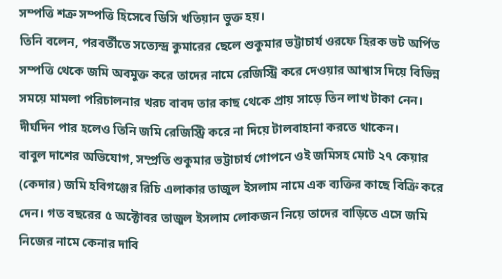সম্পত্তি শত্রু সম্পত্তি হিসেবে ডিসি খতিয়ান ভুক্ত হয়।
তিনি বলেন, পরবর্তীতে সত্যেন্দ্র কুমারের ছেলে শুকুমার ভট্টাচার্য ওরফে হিরক ভট অর্পিত সম্পত্তি থেকে জমি অবমুক্ত করে তাদের নামে রেজিস্ট্রি করে দেওয়ার আশ্বাস দিয়ে বিভিন্ন সময়ে মামলা পরিচালনার খরচ বাবদ তার কাছ থেকে প্রায় সাড়ে তিন লাখ টাকা নেন। দীর্ঘদিন পার হলেও তিনি জমি রেজিস্ট্রি করে না দিয়ে টালবাহানা করতে থাকেন।
বাবুল দাশের অভিযোগ, সম্প্রতি শুকুমার ভট্টাচার্য গোপনে ওই জমিসহ মোট ২৭ কেয়ার (কেদার) জমি হবিগঞ্জের রিচি এলাকার তাজুল ইসলাম নামে এক ব্যক্তির কাছে বিক্রি করে দেন। গত বছরের ৫ অক্টোবর তাজুল ইসলাম লোকজন নিয়ে তাদের বাড়িতে এসে জমি নিজের নামে কেনার দাবি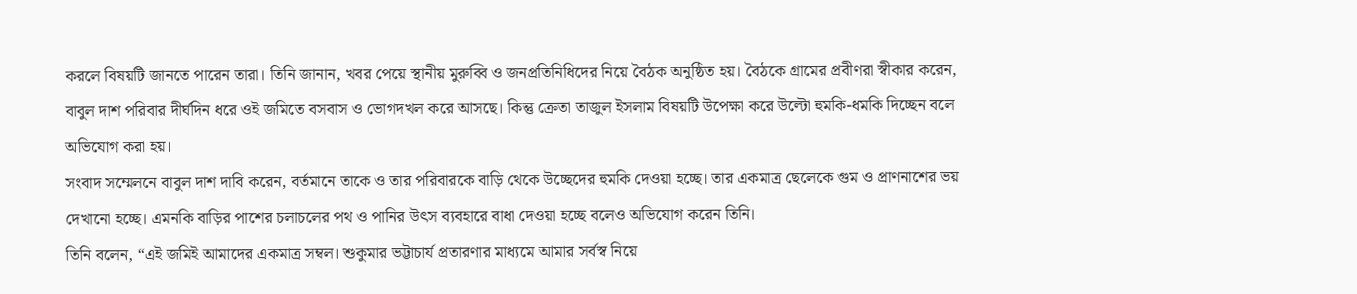করলে বিষয়টি জানতে পারেন তারা। তিনি জানান, খবর পেয়ে স্থানীয় মুরুব্বি ও জনপ্রতিনিধিদের নিয়ে বৈঠক অনুষ্ঠিত হয়। বৈঠকে গ্রামের প্রবীণরা স্বীকার করেন, বাবুল দাশ পরিবার দীর্ঘদিন ধরে ওই জমিতে বসবাস ও ভোগদখল করে আসছে। কিন্তু ক্রেতা তাজুল ইসলাম বিষয়টি উপেক্ষা করে উল্টো হুমকি-ধমকি দিচ্ছেন বলে অভিযোগ করা হয়।
সংবাদ সম্মেলনে বাবুল দাশ দাবি করেন, বর্তমানে তাকে ও তার পরিবারকে বাড়ি থেকে উচ্ছেদের হুমকি দেওয়া হচ্ছে। তার একমাত্র ছেলেকে গুম ও প্রাণনাশের ভয় দেখানো হচ্ছে। এমনকি বাড়ির পাশের চলাচলের পথ ও পানির উৎস ব্যবহারে বাধা দেওয়া হচ্ছে বলেও অভিযোগ করেন তিনি।
তিনি বলেন, “এই জমিই আমাদের একমাত্র সম্বল। শুকুমার ভট্টাচার্য প্রতারণার মাধ্যমে আমার সর্বস্ব নিয়ে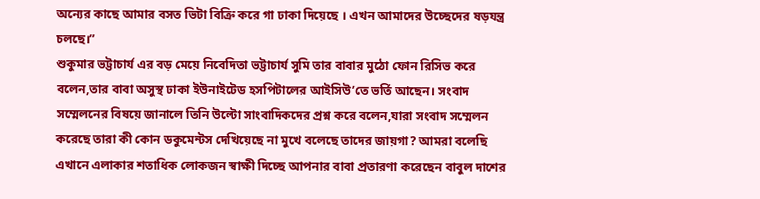অন্যের কাছে আমার বসত ভিটা বিক্রি করে গা ঢাকা দিয়েছে । এখন আমাদের উচ্ছেদের ষড়যন্ত্র চলছে।”
শুকুমার ভট্টাচার্য এর বড় মেয়ে নিবেদিতা ভট্টাচার্য সুমি তার বাবার মুঠো ফোন রিসিভ করে বলেন,তার বাবা অসুস্থ ঢাকা ইউনাইটেড হসপিটালের আইসিউ’তে ভর্তি আছেন। সংবাদ সম্মেলনের বিষয়ে জানালে তিনি উল্টো সাংবাদিকদের প্রশ্ন করে বলেন,যারা সংবাদ সম্মেলন করেছে তারা কী কোন ডকুমেন্টস দেখিয়েছে না মুখে বলেছে তাদের জায়গা? আমরা বলেছি এখানে এলাকার শতাধিক লোকজন স্বাক্ষী দিচ্ছে আপনার বাবা প্রতারণা করেছেন বাবুল দাশের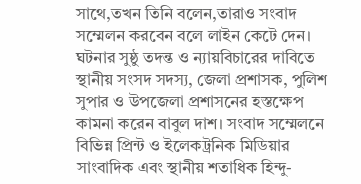সাথে,তখন তিনি বলেন,তারাও সংবাদ সম্মেলন করবেন বলে লাইন কেটে দেন।
ঘটনার সুষ্ঠু তদন্ত ও ন্যায়বিচারের দাবিতে স্থানীয় সংসদ সদস্য, জেলা প্রশাসক, পুলিশ সুপার ও উপজেলা প্রশাসনের হস্তক্ষেপ কামনা করেন বাবুল দাশ। সংবাদ সম্মেলনে বিভিন্ন প্রিন্ট ও ইলেকট্রনিক মিডিয়ার সাংবাদিক এবং স্থানীয় শতাধিক হিন্দু-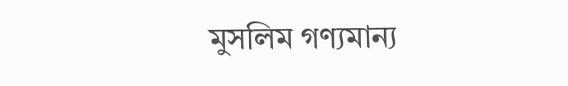মুসলিম গণ্যমান্য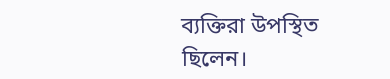ব্যক্তিরা উপস্থিত ছিলেন।